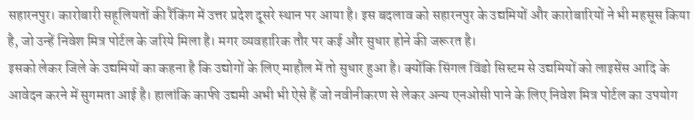सहारनपुर। कारोबारी सहूलियतों की रैंकिंग में उत्तर प्रदेश दूसरे स्थान पर आया है। इस बदलाव को सहारनपुर के उद्यमियों और कारोबारियों ने भी महसूस किया है, जो उन्हें निवेश मित्र पोर्टल के जरिये मिला है। मगर व्यवहारिक तौर पर कई और सुधार होने की जरूरत है।
इसको लेकर जिले के उद्यमियों का कहना है कि उद्योगों के लिए माहौल में तो सुधार हुआ है। क्योंकि सिंगल विंडो सिस्टम से उद्यमियों को लाइसेंस आदि के आवेदन करने में सुगमता आई है। हालांकि काफी उद्यमी अभी भी ऐसे हैं जो नवीनीकरण से लेकर अन्य एनओसी पाने के लिए निवेश मित्र पोर्टल का उपयोग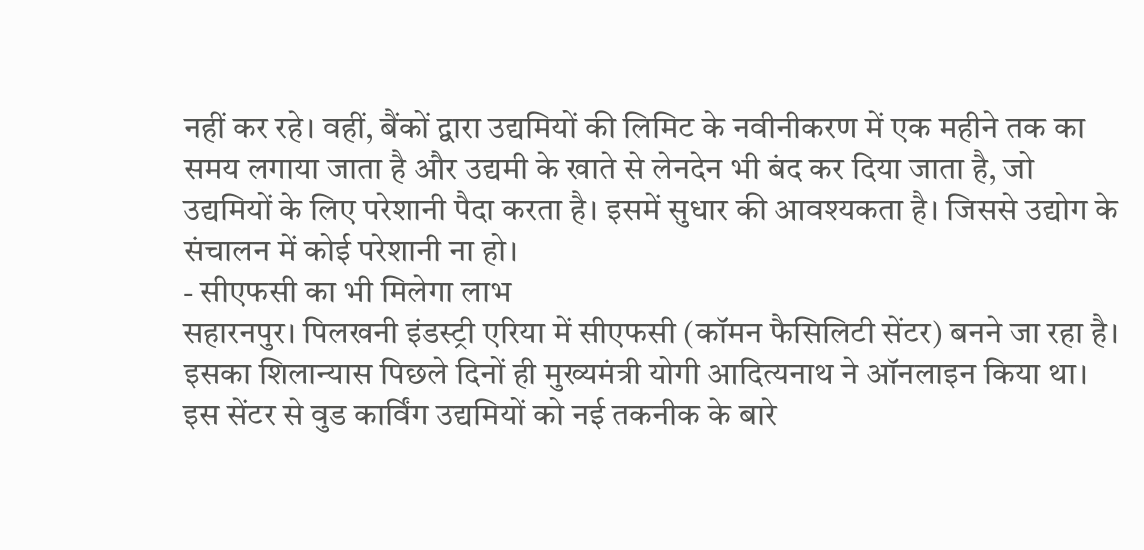नहीं कर रहे। वहीं, बैंकों द्वारा उद्यमियों की लिमिट के नवीनीकरण में एक महीने तक का समय लगाया जाता है और उद्यमी के खाते से लेनदेन भी बंद कर दिया जाता है, जो उद्यमियों के लिए परेशानी पैदा करता है। इसमें सुधार की आवश्यकता है। जिससे उद्योग के संचालन में कोई परेशानी ना हो।
- सीएफसी का भी मिलेगा लाभ
सहारनपुर। पिलखनी इंडस्ट्री एरिया में सीएफसी (कॉमन फैसिलिटी सेंटर) बनने जा रहा है। इसका शिलान्यास पिछले दिनों ही मुख्यमंत्री योगी आदित्यनाथ ने ऑनलाइन किया था। इस सेंटर से वुड कार्विंग उद्यमियों को नई तकनीक के बारे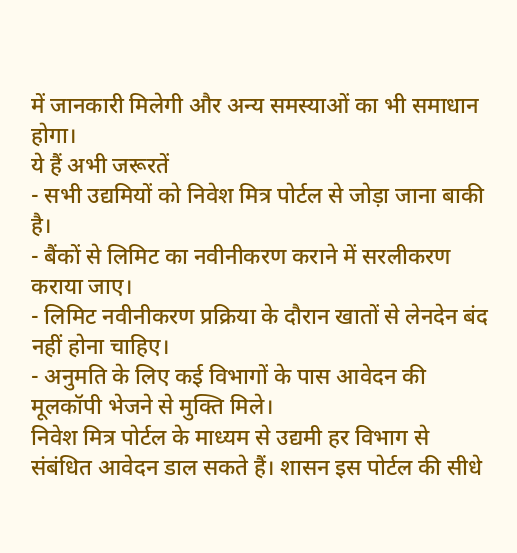में जानकारी मिलेगी और अन्य समस्याओं का भी समाधान होगा।
ये हैं अभी जरूरतें
- सभी उद्यमियों को निवेश मित्र पोर्टल से जोड़ा जाना बाकी है।
- बैंकों से लिमिट का नवीनीकरण कराने में सरलीकरण कराया जाए।
- लिमिट नवीनीकरण प्रक्रिया के दौरान खातों से लेनदेन बंद नहीं होना चाहिए।
- अनुमति के लिए कई विभागों के पास आवेदन की मूलकॉपी भेजने से मुक्ति मिले।
निवेश मित्र पोर्टल के माध्यम से उद्यमी हर विभाग से संबंधित आवेदन डाल सकते हैं। शासन इस पोर्टल की सीधे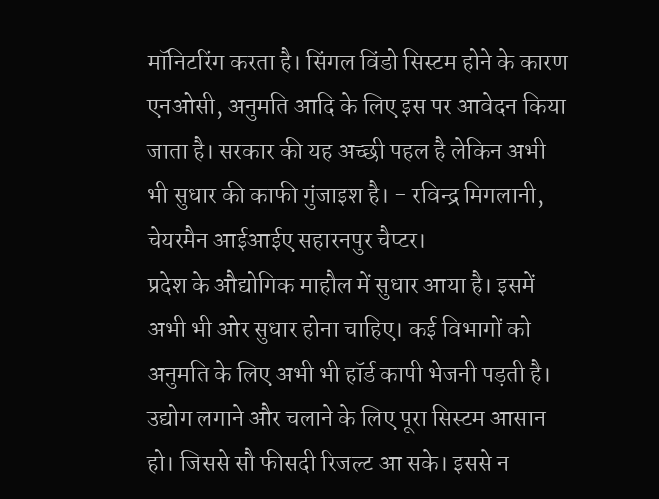मॉनिटरिंग करता है। सिंगल विंडो सिस्टम होने के कारण एनओसी, अनुमति आदि के लिए इस पर आवेदन किया जाता है। सरकार की यह अच्छी पहल है लेकिन अभी भी सुधार की काफी गुंजाइश है। - रविन्द्र मिगलानी, चेयरमैन आईआईए सहारनपुर चैप्टर।
प्रदेश के औद्योगिक माहौल में सुधार आया है। इसमें अभी भी ओर सुधार होना चाहिए। कई विभागों को अनुमति के लिए अभी भी हॉर्ड कापी भेजनी पड़ती है। उद्योग लगाने और चलाने के लिए पूरा सिस्टम आसान हो। जिससे सौ फीसदी रिजल्ट आ सके। इससे न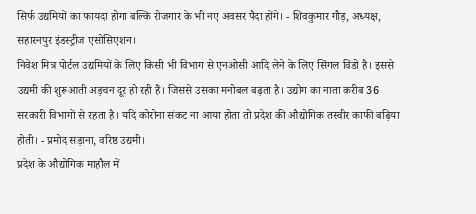सिर्फ उद्यमियों का फायदा होगा बल्कि रोजगार के भी नए अवसर पैदा होंगे। - शिवकुमार गौड़, अध्यक्ष, सहारनपुर इंडस्ट्रीज एसोसिएशन।
निवेश मित्र पोर्टल उद्यमियों के लिए किसी भी विभाग से एनओसी आदि लेने के लिए सिंगल विंडो है। इससे उद्यमी की शुरूआती अड़चन दूर हो रही हैं। जिससे उसका मनोबल बढ़ता है। उद्योग का नाता करीब 36 सरकारी विभागों से रहता है। यदि कोरोना संकट ना आया होता तो प्रदेश की औद्योगिक तस्वीर काफी बढ़िया होती। - प्रमोद सड़ाना, वरिष्ठ उद्यमी।
प्रदेश के औद्योगिक माहौल में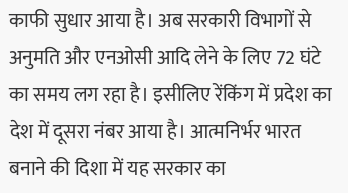काफी सुधार आया है। अब सरकारी विभागों से अनुमति और एनओसी आदि लेने के लिए 72 घंटे का समय लग रहा है। इसीलिए रेंकिंग में प्रदेश का देश में दूसरा नंबर आया है। आत्मनिर्भर भारत बनाने की दिशा में यह सरकार का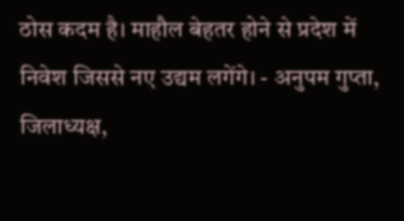ठोस कदम है। माहौल बेहतर होने से प्रदेश में निवेश जिससे नए उद्यम लगेंगे। - अनुपम गुप्ता, जिलाध्यक्ष,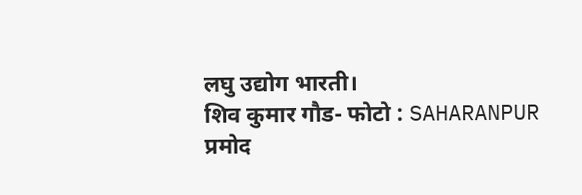लघु उद्योग भारती।
शिव कुमार गौड- फोटो : SAHARANPUR
प्रमोद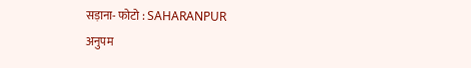सड़ाना- फोटो : SAHARANPUR
अनुपम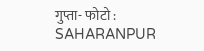गुप्ता- फोटो : SAHARANPUR